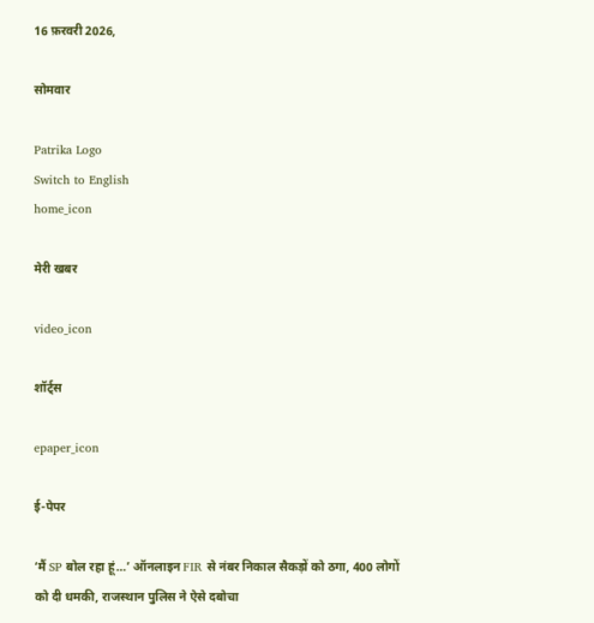16 फ़रवरी 2026,

सोमवार

Patrika Logo
Switch to English
home_icon

मेरी खबर

video_icon

शॉर्ट्स

epaper_icon

ई-पेपर

‘मैं SP बोल रहा हूं…’ ऑनलाइन FIR से नंबर निकाल सैकड़ों को ठगा, 400 लोगों को दी धमकी, राजस्थान पुलिस ने ऐसे दबोचा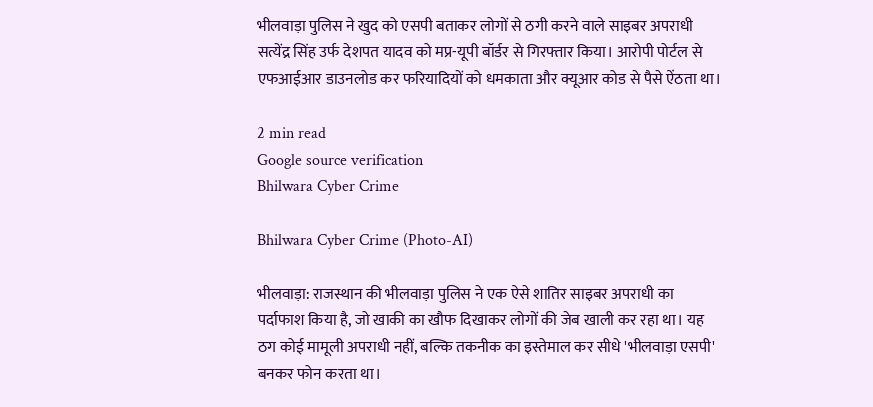भीलवाड़ा पुलिस ने खुद को एसपी बताकर लोगों से ठगी करने वाले साइबर अपराधी सत्येंद्र सिंह उर्फ देशपत यादव को मप्र-यूपी बॉर्डर से गिरफ्तार किया। आरोपी पोर्टल से एफआईआर डाउनलोड कर फरियादियों को धमकाता और क्यूआर कोड से पैसे ऐंठता था।

2 min read
Google source verification
Bhilwara Cyber Crime

Bhilwara Cyber Crime (Photo-AI)

भीलवाड़ा: राजस्थान की भीलवाड़ा पुलिस ने एक ऐसे शातिर साइबर अपराधी का पर्दाफाश किया है, जो खाकी का खौफ दिखाकर लोगों की जेब खाली कर रहा था। यह ठग कोई मामूली अपराधी नहीं, बल्कि तकनीक का इस्तेमाल कर सीधे 'भीलवाड़ा एसपी' बनकर फोन करता था।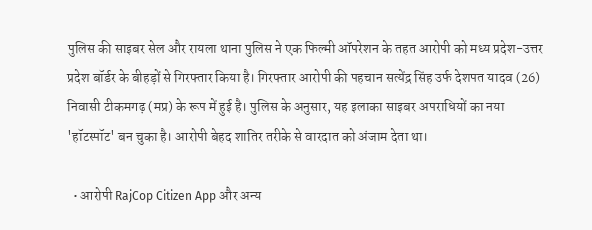पुलिस की साइबर सेल और रायला थाना पुलिस ने एक फिल्मी ऑपरेशन के तहत आरोपी को मध्य प्रदेश-उत्तर प्रदेश बॉर्डर के बीहड़ों से गिरफ्तार किया है। गिरफ्तार आरोपी की पहचान सत्येंद्र सिंह उर्फ देशपत यादव (26) निवासी टीकमगढ़ (मप्र) के रूप में हुई है। पुलिस के अनुसार, यह इलाका साइबर अपराधियों का नया 'हॉटस्पॉट' बन चुका है। आरोपी बेहद शातिर तरीके से वारदात को अंजाम देता था।

  • आरोपी RajCop Citizen App और अन्य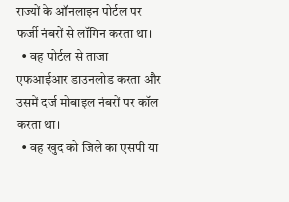राज्यों के ऑनलाइन पोर्टल पर फर्जी नंबरों से लॉगिन करता था।
  • वह पोर्टल से ताजा एफआईआर डाउनलोड करता और उसमें दर्ज मोबाइल नंबरों पर कॉल करता था।
  • वह खुद को जिले का एसपी या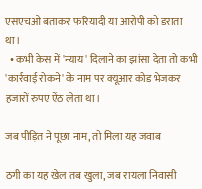एसएचओ बताकर फरियादी या आरोपी को डराता था।
  • कभी केस में 'न्याय' दिलाने का झांसा देता तो कभी 'कार्रवाई रोकने' के नाम पर क्यूआर कोड भेजकर हजारों रुपए ऐंठ लेता था।

जब पीड़ित ने पूछा नाम, तो मिला यह जवाब

ठगी का यह खेल तब खुला, जब रायला निवासी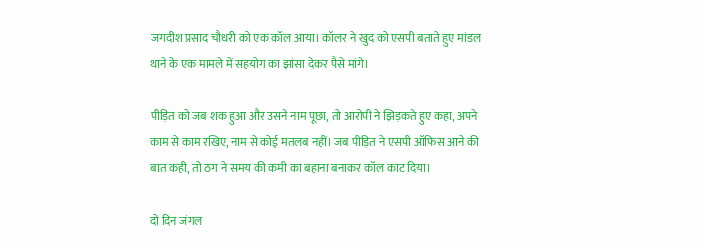जगदीश प्रसाद चौधरी को एक कॉल आया। कॉलर ने खुद को एसपी बताते हुए मांडल थाने के एक मामले में सहयोग का झांसा देकर पैसे मांगे।

पीड़ित को जब शक हुआ और उसने नाम पूछा, तो आरोपी ने झिड़कते हुए कहा, अपने काम से काम रखिए, नाम से कोई मतलब नहीं। जब पीड़ित ने एसपी ऑफिस आने की बात कही, तो ठग ने समय की कमी का बहाना बनाकर कॉल काट दिया।

दो दिन जंगल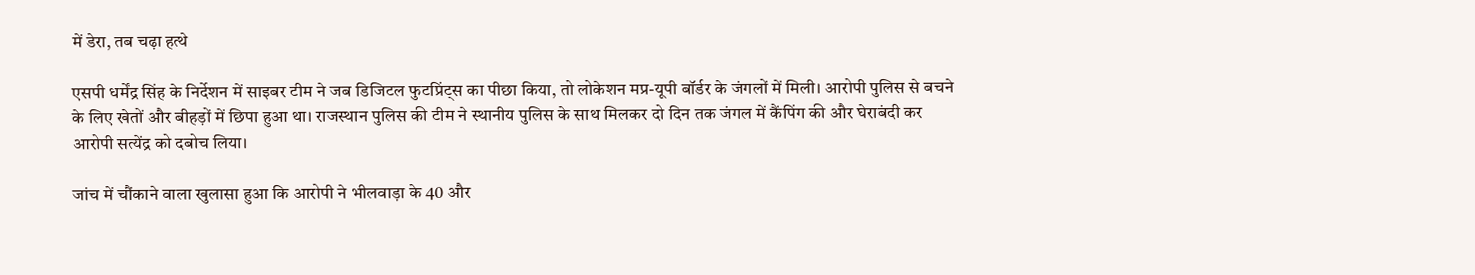में डेरा, तब चढ़ा हत्थे

एसपी धर्मेंद्र सिंह के निर्देशन में साइबर टीम ने जब डिजिटल फुटप्रिंट्स का पीछा किया, तो लोकेशन मप्र-यूपी बॉर्डर के जंगलों में मिली। आरोपी पुलिस से बचने के लिए खेतों और बीहड़ों में छिपा हुआ था। राजस्थान पुलिस की टीम ने स्थानीय पुलिस के साथ मिलकर दो दिन तक जंगल में कैंपिंग की और घेराबंदी कर आरोपी सत्येंद्र को दबोच लिया।

जांच में चौंकाने वाला खुलासा हुआ कि आरोपी ने भीलवाड़ा के 40 और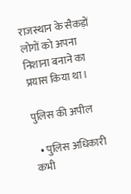राजस्थान के सैकड़ों लोगों को अपना निशाना बनाने का प्रयास किया था।

पुलिस की अपील

  • पुलिस अधिकारी कभी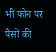भी फोन पर पैसों की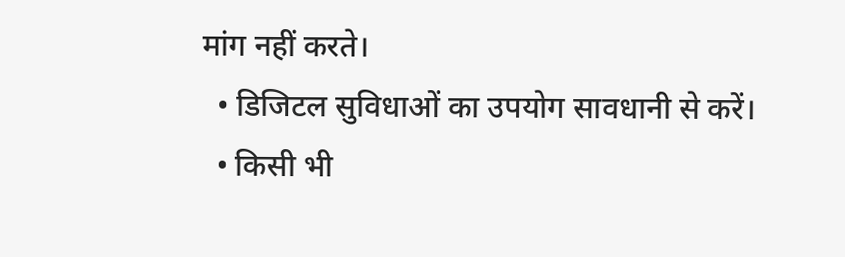मांग नहीं करते।
  • डिजिटल सुविधाओं का उपयोग सावधानी से करें।
  • किसी भी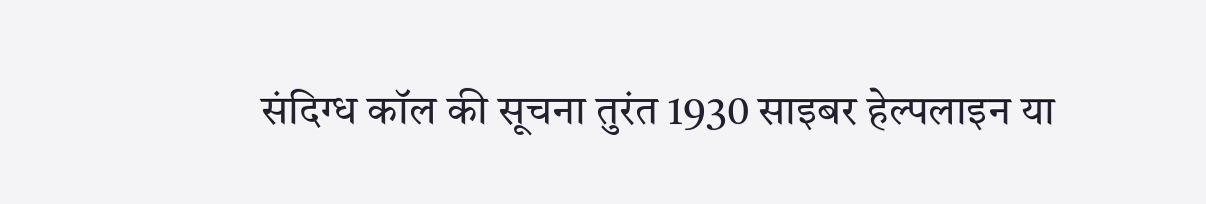संदिग्ध कॉल की सूचना तुरंत 1930 साइबर हेल्पलाइन या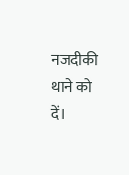नजदीकी थाने को दें।